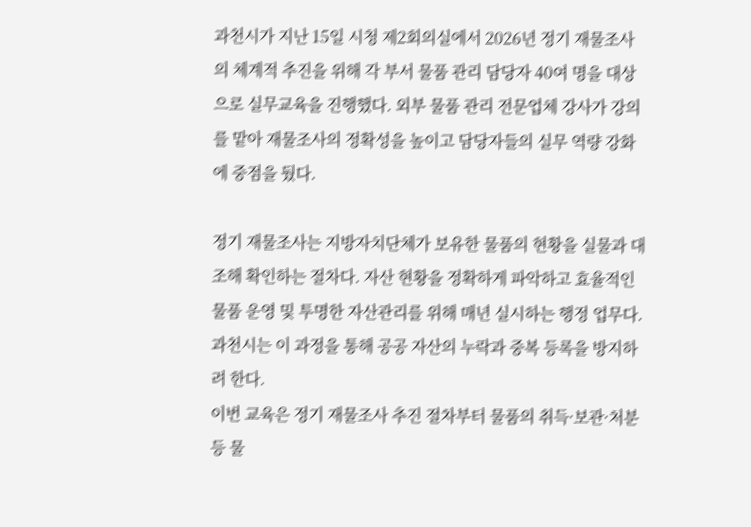과천시가 지난 15일 시청 제2회의실에서 2026년 정기 재물조사의 체계적 추진을 위해 각 부서 물품 관리 담당자 40여 명을 대상으로 실무교육을 진행했다. 외부 물품 관리 전문업체 강사가 강의를 맡아 재물조사의 정확성을 높이고 담당자들의 실무 역량 강화에 중점을 뒀다.

정기 재물조사는 지방자치단체가 보유한 물품의 현황을 실물과 대조해 확인하는 절차다. 자산 현황을 정확하게 파악하고 효율적인 물품 운영 및 투명한 자산관리를 위해 매년 실시하는 행정 업무다. 과천시는 이 과정을 통해 공공 자산의 누락과 중복 등록을 방지하려 한다.
이번 교육은 정기 재물조사 추진 절차부터 물품의 취득·보관·처분 등 물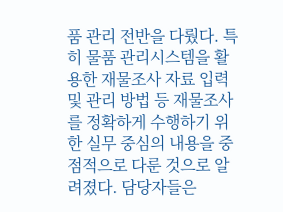품 관리 전반을 다뤘다. 특히 물품 관리시스템을 활용한 재물조사 자료 입력 및 관리 방법 등 재물조사를 정확하게 수행하기 위한 실무 중심의 내용을 중점적으로 다룬 것으로 알려졌다. 담당자들은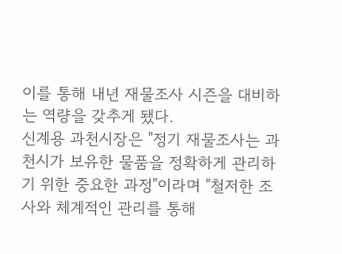이를 통해 내년 재물조사 시즌을 대비하는 역량을 갖추게 됐다.
신계용 과천시장은 "정기 재물조사는 과천시가 보유한 물품을 정확하게 관리하기 위한 중요한 과정"이라며 "철저한 조사와 체계적인 관리를 통해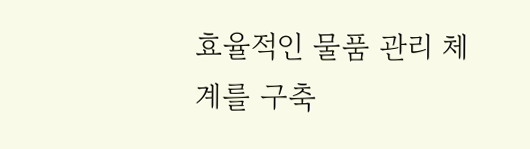효율적인 물품 관리 체계를 구축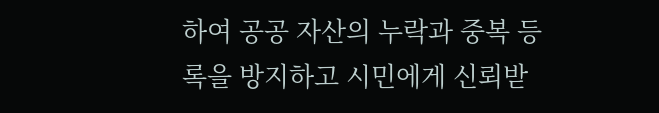하여 공공 자산의 누락과 중복 등록을 방지하고 시민에게 신뢰받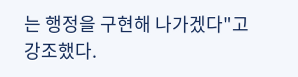는 행정을 구현해 나가겠다"고 강조했다.